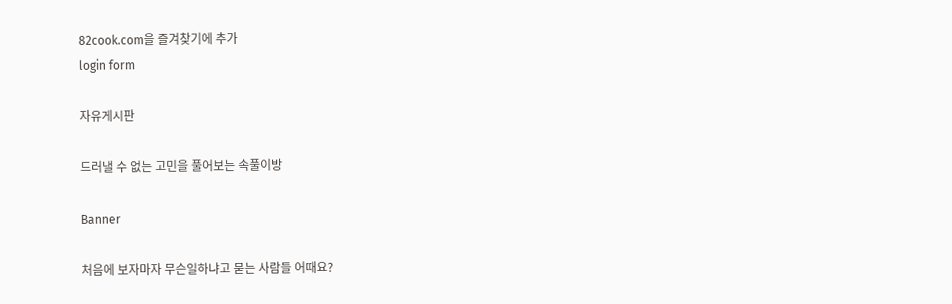82cook.com을 즐겨찾기에 추가
login form

자유게시판

드러낼 수 없는 고민을 풀어보는 속풀이방

Banner

처음에 보자마자 무슨일하냐고 묻는 사람들 어때요?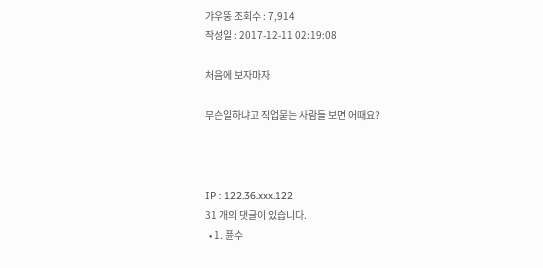갸우뚱 조회수 : 7,914
작성일 : 2017-12-11 02:19:08

처음에 보자마자

무슨일하냐고 직업묻는 사람들 보면 어때요?



IP : 122.36.xxx.122
31 개의 댓글이 있습니다.
  • 1. 퓬수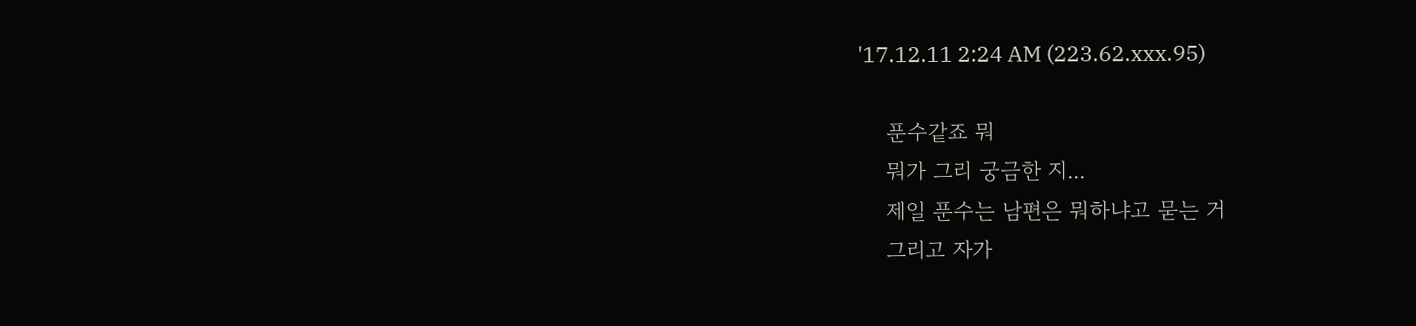'17.12.11 2:24 AM (223.62.xxx.95)

    푼수같죠 뭐
    뭐가 그리 궁금한 지...
    제일 푼수는 남편은 뭐하냐고 묻는 거
    그리고 자가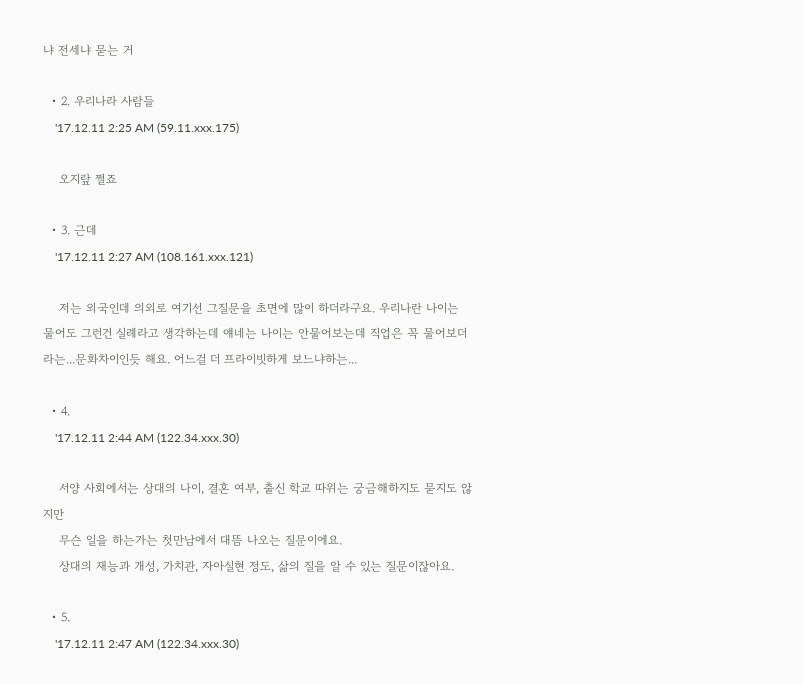냐 전세냐 묻는 거

  • 2. 우리나라 사람들
    '17.12.11 2:25 AM (59.11.xxx.175)

    오지랖 쩔죠

  • 3. 근데
    '17.12.11 2:27 AM (108.161.xxx.121)

    저는 외국인데 의외로 여기선 그질문을 초면에 많이 하더라구요. 우리나란 나이는 물어도 그런건 실례라고 생각하는데 얘네는 나이는 안물어보는데 직업은 꼭 물어보더라는...문화차이인듯 해요. 어느걸 더 프라이빗하게 보느냐하는...

  • 4.
    '17.12.11 2:44 AM (122.34.xxx.30)

    서양 사회에서는 상대의 나이, 결혼 여부, 출신 학교 따위는 궁금해하지도 묻지도 않지만
    무슨 일을 하는가는 첫만남에서 대뜸 나오는 질문이에요.
    상대의 재능과 개성, 가치관, 자아실현 정도, 삶의 질을 알 수 있는 질문이잖아요.

  • 5.
    '17.12.11 2:47 AM (122.34.xxx.30)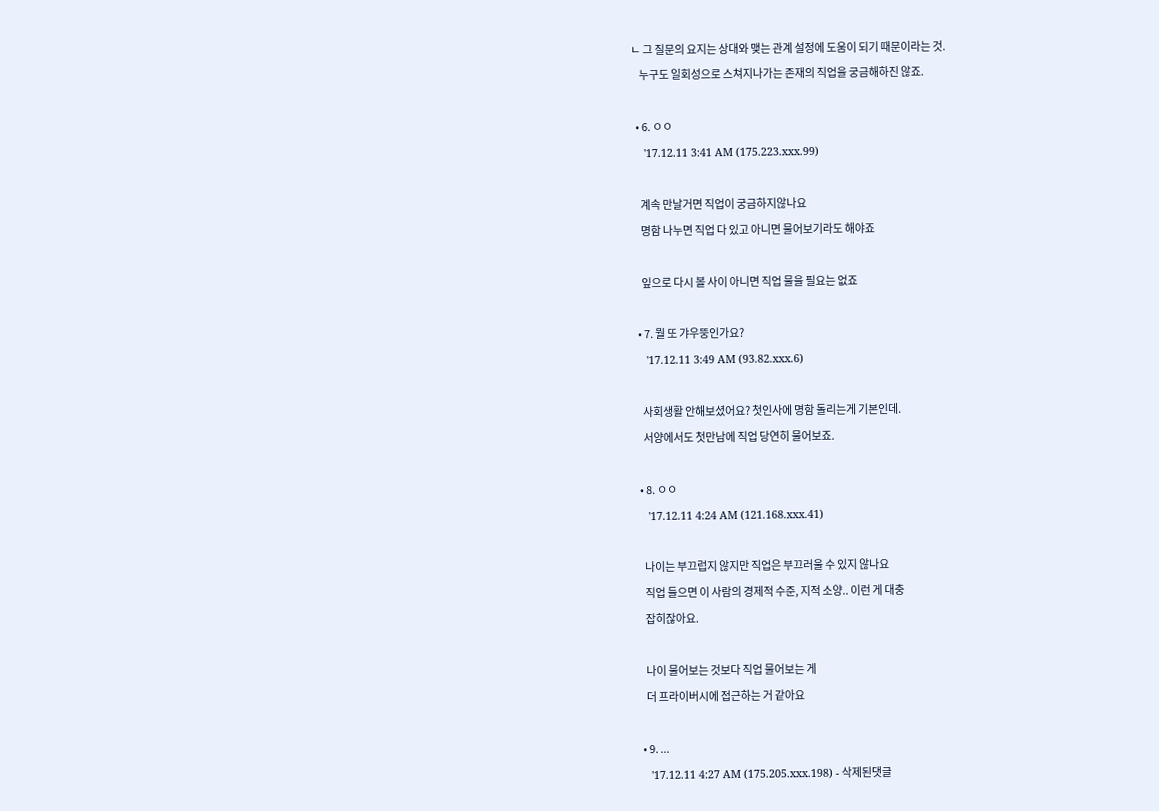ㄴ 그 질문의 요지는 상대와 맺는 관계 설정에 도움이 되기 때문이라는 것.
    누구도 일회성으로 스쳐지나가는 존재의 직업을 궁금해하진 않죠.

  • 6. ㅇㅇ
    '17.12.11 3:41 AM (175.223.xxx.99)

    계속 만날거면 직업이 궁금하지않나요
    명함 나누면 직업 다 있고 아니면 물어보기라도 해야죠

    잎으로 다시 볼 사이 아니면 직업 물을 필요는 없죠

  • 7. 뭘 또 갸우뚱인가요?
    '17.12.11 3:49 AM (93.82.xxx.6)

    사회생활 안해보셨어요? 첫인사에 명함 돌리는게 기본인데.
    서양에서도 첫만남에 직업 당연히 물어보죠.

  • 8. ㅇㅇ
    '17.12.11 4:24 AM (121.168.xxx.41)

    나이는 부끄럽지 않지만 직업은 부끄러울 수 있지 않나요
    직업 들으면 이 사람의 경제적 수준, 지적 소양.. 이런 게 대충
    잡히잖아요.

    나이 물어보는 것보다 직업 물어보는 게
    더 프라이버시에 접근하는 거 같아요

  • 9. ...
    '17.12.11 4:27 AM (175.205.xxx.198) - 삭제된댓글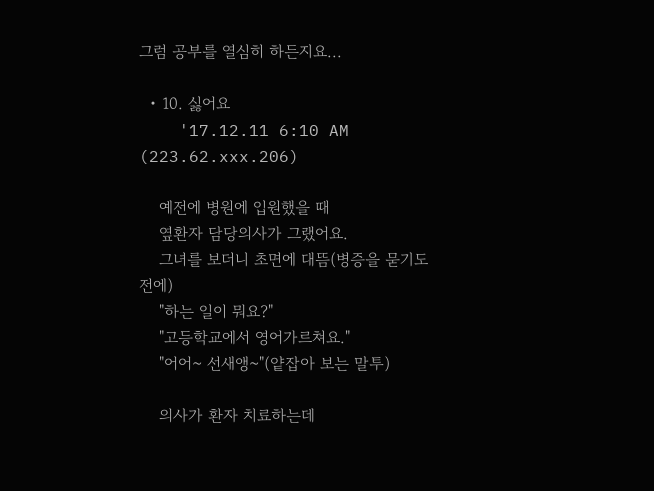그럼 공부를 열심히 하든지요...

  • 10. 싫어요
    '17.12.11 6:10 AM (223.62.xxx.206)

    예전에 병원에 입원했을 때
    옆환자 담당의사가 그랬어요.
    그녀를 보더니 초면에 대뜸(병증을 묻기도 전에)
    "하는 일이 뭐요?"
    "고등학교에서 영어가르쳐요."
    "어어~ 선새앵~"(얕잡아 보는 말투)

    의사가 환자 치료하는데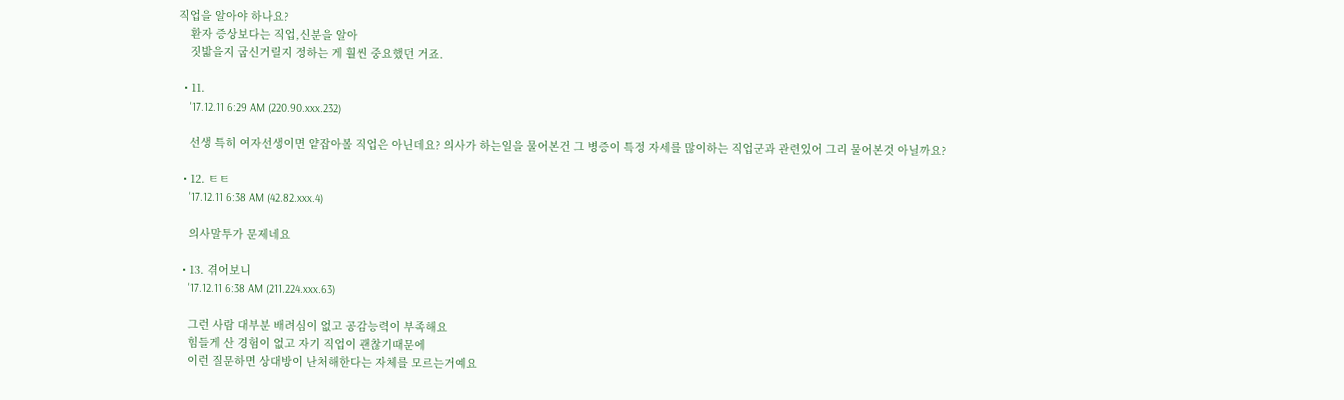직업을 알아야 하나요?
    환자 증상보다는 직업,신분을 알아
    짓밟을지 굽신거릴지 정하는 게 훨씬 중요했던 거죠.

  • 11.
    '17.12.11 6:29 AM (220.90.xxx.232)

    선생 특히 여자선생이면 얕잡아볼 직업은 아닌데요? 의사가 하는일을 물어본건 그 병증이 특정 자세를 많이하는 직업군과 관련있어 그리 물어본것 아닐까요?

  • 12. ㅌㅌ
    '17.12.11 6:38 AM (42.82.xxx.4)

    의사말투가 문제네요

  • 13. 겪어보니
    '17.12.11 6:38 AM (211.224.xxx.63)

    그런 사람 대부분 배려심이 없고 공감능력이 부족해요
    힘들게 산 경험이 없고 자기 직업이 괜찮기때문에
    이런 질문하면 상대방이 난처해한다는 자체를 모르는거예요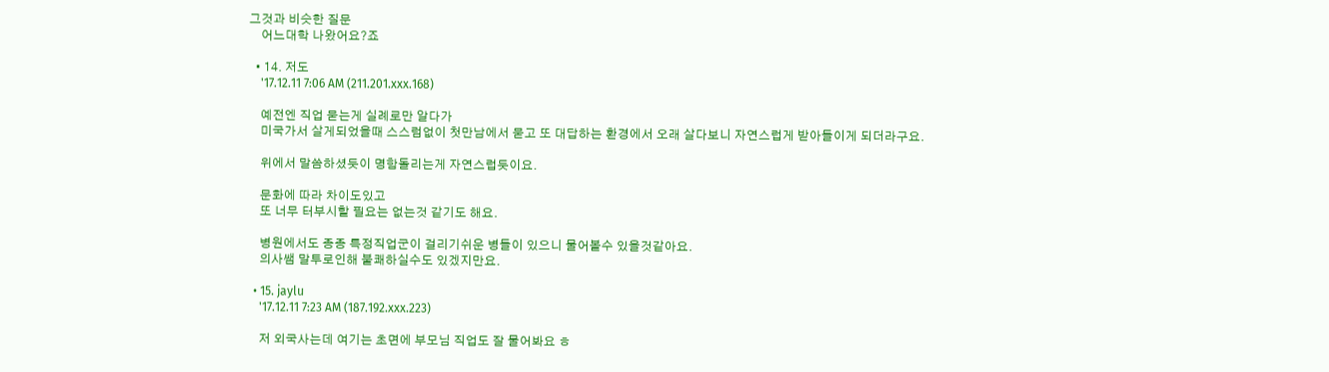그것과 비슷한 질문
    어느대학 나왔어요?죠

  • 14. 저도
    '17.12.11 7:06 AM (211.201.xxx.168)

    예전엔 직업 묻는게 실례로만 알다가
    미국가서 살게되었을때 스스럼없이 첫만남에서 묻고 또 대답하는 환경에서 오래 살다보니 자연스럽게 받아들이게 되더라구요.

    위에서 말씀하셨듯이 명함돌리는게 자연스럽듯이요.

    문화에 따라 차이도있고
    또 너무 터부시할 필요는 없는것 같기도 해요.

    병원에서도 종종 특정직업군이 걸리기쉬운 병들이 있으니 물어볼수 있을것같아요.
    의사쌤 말투로인해 불쾌하실수도 있겠지만요.

  • 15. jaylu
    '17.12.11 7:23 AM (187.192.xxx.223)

    저 외국사는데 여기는 초면에 부모님 직업도 잘 물어봐요 ㅎ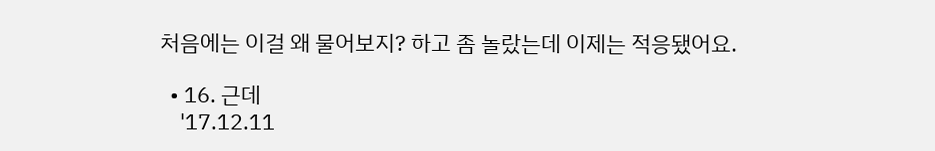처음에는 이걸 왜 물어보지? 하고 좀 놀랐는데 이제는 적응됐어요.

  • 16. 근데
    '17.12.11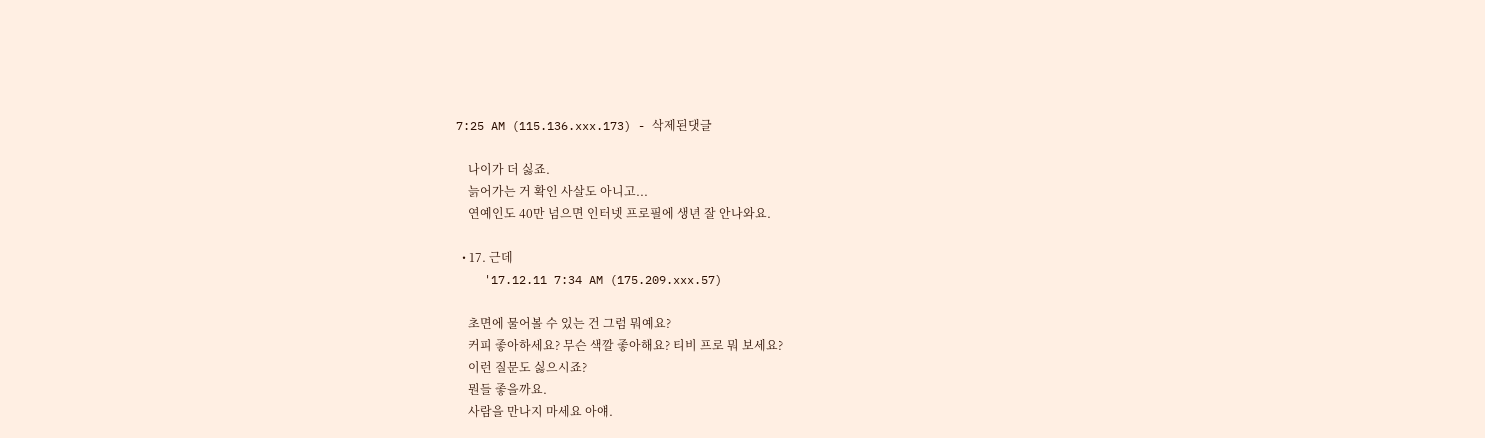7:25 AM (115.136.xxx.173) - 삭제된댓글

    나이가 더 싫죠.
    늙어가는 거 확인 사살도 아니고...
    연예인도 40만 넘으면 인터넷 프로필에 생년 잘 안나와요.

  • 17. 근데
    '17.12.11 7:34 AM (175.209.xxx.57)

    초면에 물어볼 수 있는 건 그럼 뭐예요?
    커피 좋아하세요? 무슨 색깔 좋아해요? 티비 프로 뭐 보세요?
    이런 질문도 싫으시죠?
    뭔들 좋을까요.
    사람을 만나지 마세요 아얘.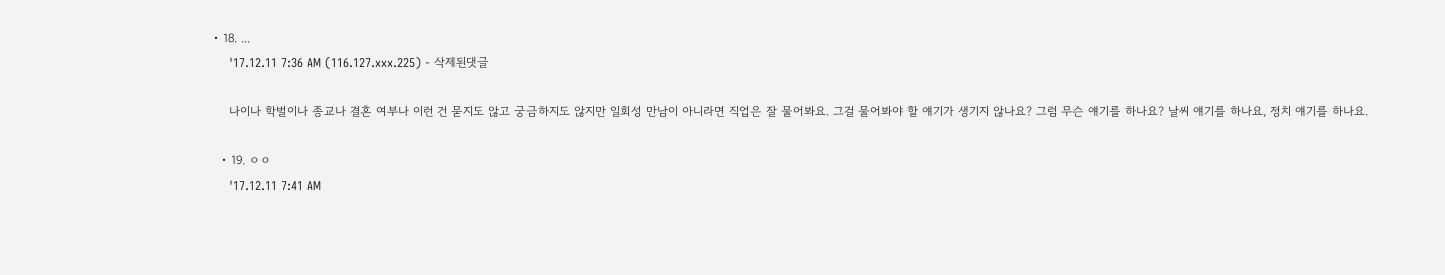• 18. ...
    '17.12.11 7:36 AM (116.127.xxx.225) - 삭제된댓글

    나이나 학벌이나 종교나 결혼 여부나 이런 건 묻지도 않고 궁금하지도 않지만 일회성 만남이 아니라면 직업은 잘 물어봐요. 그걸 물어봐야 할 얘기가 생기지 않나요? 그럼 무슨 얘기를 하나요? 날씨 얘기를 하나요, 정치 얘기를 하나요.

  • 19. ㅇㅇ
    '17.12.11 7:41 AM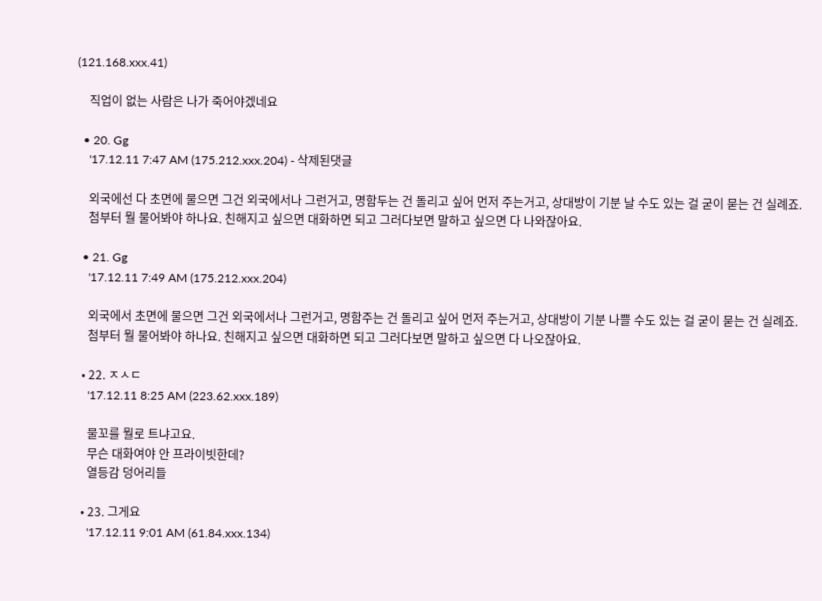(121.168.xxx.41)

    직업이 없는 사람은 나가 죽어야겠네요

  • 20. Gg
    '17.12.11 7:47 AM (175.212.xxx.204) - 삭제된댓글

    외국에선 다 초면에 물으면 그건 외국에서나 그런거고, 명함두는 건 돌리고 싶어 먼저 주는거고, 상대방이 기분 날 수도 있는 걸 굳이 묻는 건 실례죠.
    첨부터 뭘 물어봐야 하나요. 친해지고 싶으면 대화하면 되고 그러다보면 말하고 싶으면 다 나와잖아요.

  • 21. Gg
    '17.12.11 7:49 AM (175.212.xxx.204)

    외국에서 초면에 물으면 그건 외국에서나 그런거고, 명함주는 건 돌리고 싶어 먼저 주는거고, 상대방이 기분 나쁠 수도 있는 걸 굳이 묻는 건 실례죠.
    첨부터 뭘 물어봐야 하나요. 친해지고 싶으면 대화하면 되고 그러다보면 말하고 싶으면 다 나오잖아요.

  • 22. ㅈㅅㄷ
    '17.12.11 8:25 AM (223.62.xxx.189)

    물꼬를 뭘로 트냐고요.
    무슨 대화여야 안 프라이빗한데?
    열등감 덩어리들

  • 23. 그게요
    '17.12.11 9:01 AM (61.84.xxx.134)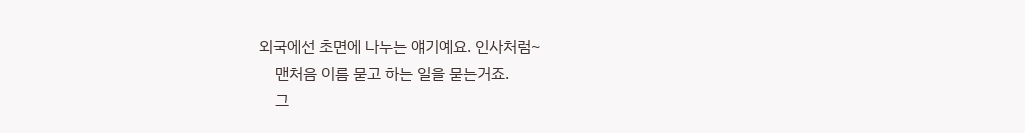외국에선 초면에 나누는 얘기예요. 인사처럼~
    맨처음 이름 묻고 하는 일을 묻는거죠.
    그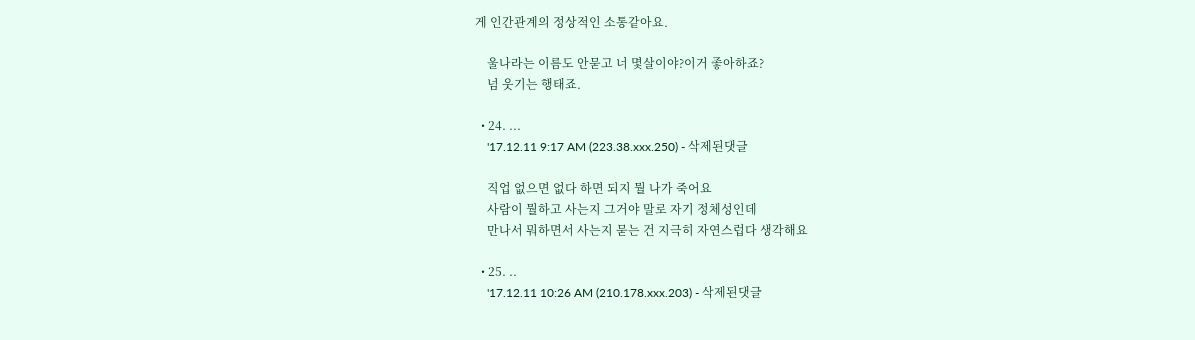게 인간관계의 정상적인 소통같아요.

    울나라는 이름도 안묻고 너 몇살이야?이거 좋아하죠?
    넘 웃기는 행태죠.

  • 24. ...
    '17.12.11 9:17 AM (223.38.xxx.250) - 삭제된댓글

    직업 없으면 없다 하면 되지 뭘 나가 죽어요
    사람이 뭘하고 사는지 그거야 말로 자기 정체성인데
    만나서 뭐하면서 사는지 묻는 건 지극히 자연스럽다 생각해요

  • 25. ..
    '17.12.11 10:26 AM (210.178.xxx.203) - 삭제된댓글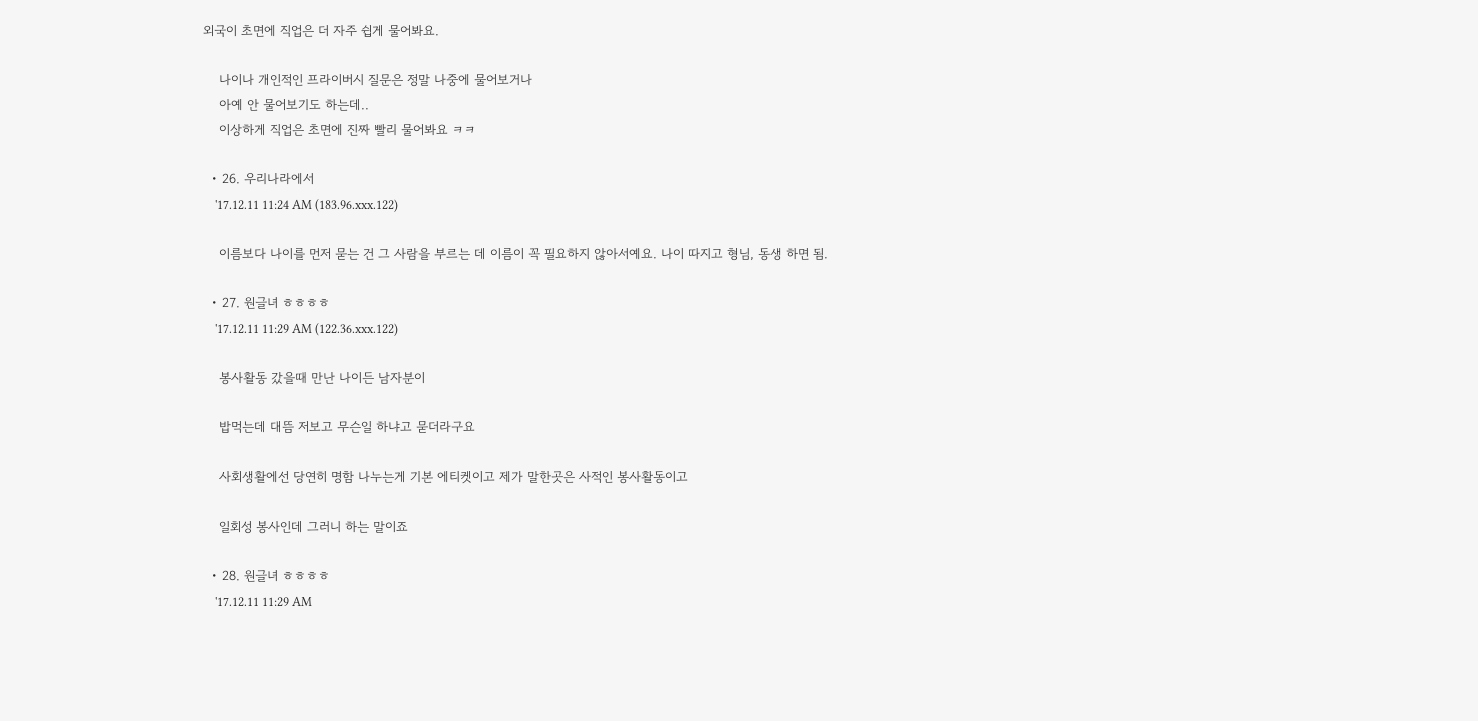외국이 초면에 직업은 더 자주 쉽게 물어봐요.

    나이나 개인적인 프라이버시 질문은 정말 나중에 물어보거나
    아예 안 물어보기도 하는데..
    이상하게 직업은 초면에 진짜 빨리 물어봐요 ㅋㅋ

  • 26. 우리나라에서
    '17.12.11 11:24 AM (183.96.xxx.122)

    이름보다 나이를 먼저 묻는 건 그 사람을 부르는 데 이름이 꼭 필요하지 않아서예요. 나이 따지고 형님, 동생 하면 됨.

  • 27. 원글녀 ㅎㅎㅎㅎ
    '17.12.11 11:29 AM (122.36.xxx.122)

    봉사활동 갔을때 만난 나이든 남자분이

    밥먹는데 대뜸 저보고 무슨일 하냐고 묻더라구요

    사회생활에선 당연히 명함 나누는게 기본 에티켓이고 제가 말한곳은 사적인 봉사활동이고

    일회성 봉사인데 그러니 하는 말이죠

  • 28. 원글녀 ㅎㅎㅎㅎ
    '17.12.11 11:29 AM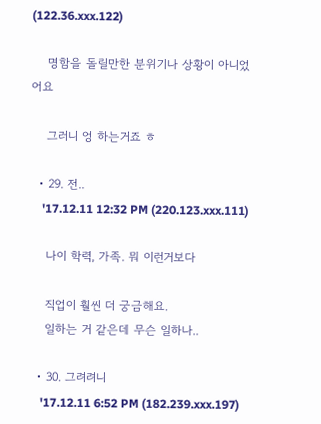(122.36.xxx.122)

    명함을 돌릴만한 분위기나 상황이 아니었어요

    그러니 엉 하는거죠 ㅎ

  • 29. 전..
    '17.12.11 12:32 PM (220.123.xxx.111)

    나이 학력, 가족. 뭐 이런거보다

    직업이 훨씬 더 궁금해요.
    일하는 거 같은데 무슨 일하나..

  • 30. 그려려니
    '17.12.11 6:52 PM (182.239.xxx.197)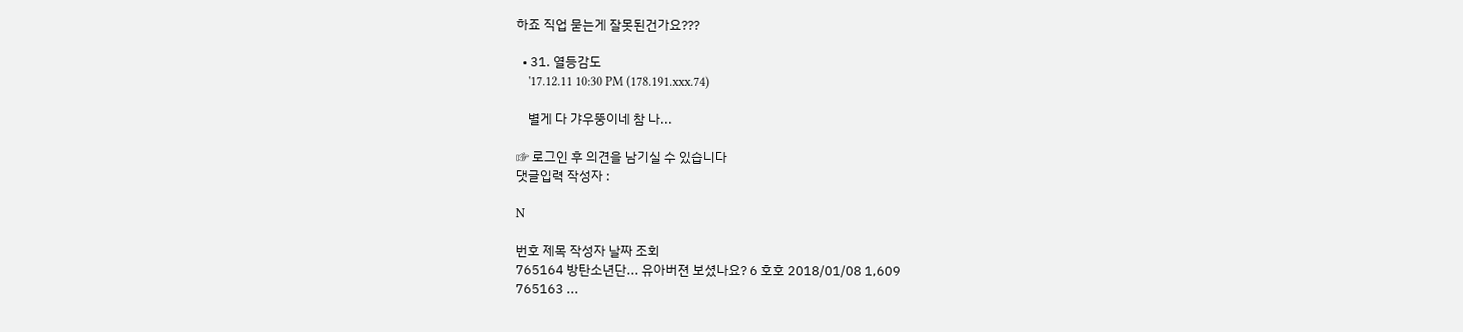하죠 직업 묻는게 잘못된건가요???

  • 31. 열등감도
    '17.12.11 10:30 PM (178.191.xxx.74)

    별게 다 갸우뚱이네 참 나...

☞ 로그인 후 의견을 남기실 수 있습니다
댓글입력 작성자 :

N

번호 제목 작성자 날짜 조회
765164 방탄소년단... 유아버젼 보셨나요? 6 호호 2018/01/08 1,609
765163 ...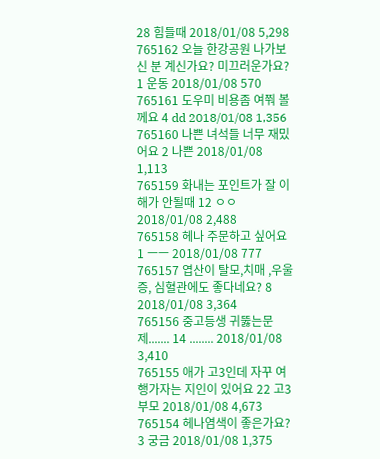28 힘들때 2018/01/08 5,298
765162 오늘 한강공원 나가보신 분 계신가요? 미끄러운가요? 1 운동 2018/01/08 570
765161 도우미 비용좀 여쭤 볼께요 4 dd 2018/01/08 1,356
765160 나쁜 녀석들 너무 재밌어요 2 나쁜 2018/01/08 1,113
765159 화내는 포인트가 잘 이해가 안될때 12 ㅇㅇ 2018/01/08 2,488
765158 헤나 주문하고 싶어요 1 ㅡㅡ 2018/01/08 777
765157 엽산이 탈모,치매 ,우울증, 심혈관에도 좋다네요? 8 2018/01/08 3,364
765156 중고등생 귀뚫는문제....... 14 ........ 2018/01/08 3,410
765155 애가 고3인데 자꾸 여행가자는 지인이 있어요 22 고3부모 2018/01/08 4,673
765154 헤나염색이 좋은가요? 3 궁금 2018/01/08 1,375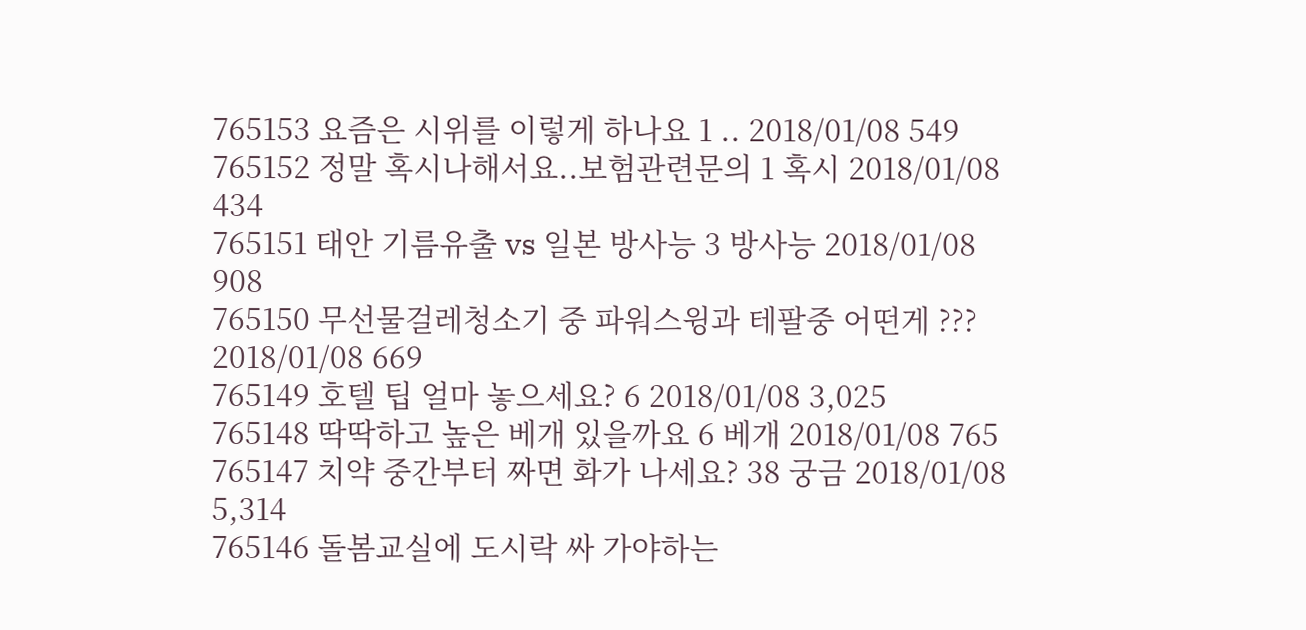765153 요즘은 시위를 이렇게 하나요 1 .. 2018/01/08 549
765152 정말 혹시나해서요..보험관련문의 1 혹시 2018/01/08 434
765151 태안 기름유출 vs 일본 방사능 3 방사능 2018/01/08 908
765150 무선물걸레청소기 중 파워스윙과 테팔중 어떤게 ??? 2018/01/08 669
765149 호텔 팁 얼마 놓으세요? 6 2018/01/08 3,025
765148 딱딱하고 높은 베개 있을까요 6 베개 2018/01/08 765
765147 치약 중간부터 짜면 화가 나세요? 38 궁금 2018/01/08 5,314
765146 돌봄교실에 도시락 싸 가야하는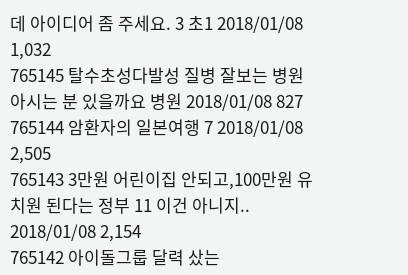데 아이디어 좀 주세요. 3 초1 2018/01/08 1,032
765145 탈수초성다발성 질병 잘보는 병원 아시는 분 있을까요 병원 2018/01/08 827
765144 암환자의 일본여행 7 2018/01/08 2,505
765143 3만원 어린이집 안되고,100만원 유치원 된다는 정부 11 이건 아니지.. 2018/01/08 2,154
765142 아이돌그룹 달력 샀는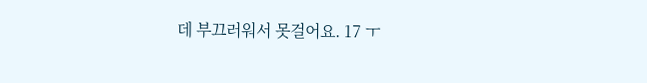데 부끄러워서 못걸어요. 17 ㅜ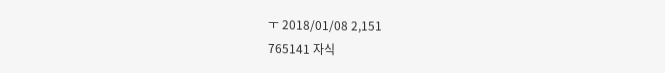ㅜ 2018/01/08 2,151
765141 자식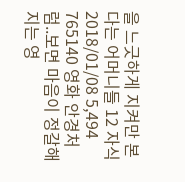을 느긋하게 지켜만 본다는 어머니들 12 자식 2018/01/08 5,494
765140 영화 안경처럼..보면 마음이 정갈해지는 영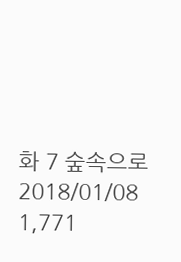화 7 숲속으로 2018/01/08 1,771